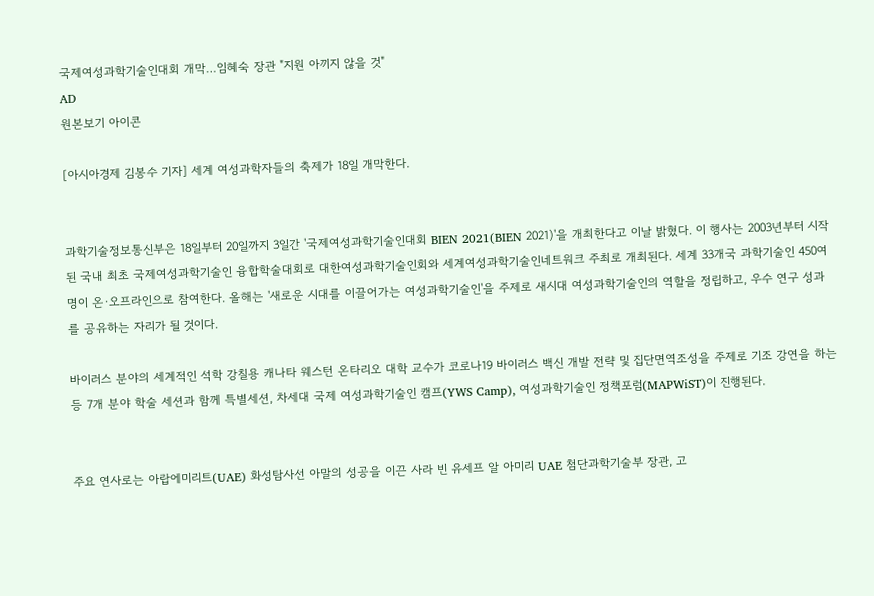국제여성과학기술인대회 개막…임혜숙 장관 "지원 아끼지 않을 것"
AD
원본보기 아이콘

[아시아경제 김봉수 기자] 세계 여성과학자들의 축제가 18일 개막한다.


과학기술정보통신부은 18일부터 20일까지 3일간 '국제여성과학기술인대회 BIEN 2021(BIEN 2021)'을 개최한다고 이날 밝혔다. 이 행사는 2003년부터 시작된 국내 최초 국제여성과학기술인 융합학술대회로 대한여성과학기술인회와 세계여성과학기술인네트워크 주최로 개최된다. 세계 33개국 과학기술인 450여명이 온·오프라인으로 참여한다. 올해는 '새로운 시대를 이끌어가는 여성과학기술인'을 주제로 새시대 여성과학기술인의 역할을 정립하고, 우수 연구 성과를 공유하는 자리가 될 것이다.

바이러스 분야의 세계적인 석학 강칠용 캐나타 웨스턴 온타리오 대학 교수가 코로나19 바이러스 백신 개발 전략 및 집단면역조성을 주제로 기조 강연을 하는 등 7개 분야 학술 세션과 함께 특별세션, 차세대 국제 여성과학기술인 캠프(YWS Camp), 여성과학기술인 정책포럼(MAPWiST)이 진행된다.


주요 연사로는 아랍에미리트(UAE) 화성탐사선 아말의 성공을 이끈 사라 빈 유세프 알 아미리 UAE 첨단과학기술부 장관, 고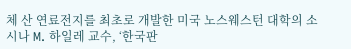체 산 연료전지를 최초로 개발한 미국 노스웨스턴 대학의 소시나 M. 하일레 교수, ‘한국판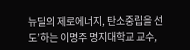뉴딜의 제로에너지, 탄소중립을 선도’하는 이명주 명지대학교 교수,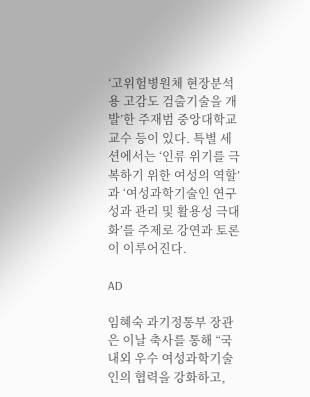‘고위험병원체 현장분석용 고감도 검출기술을 개발’한 주재범 중앙대학교 교수 등이 있다. 특별 세션에서는 ‘인류 위기를 극복하기 위한 여성의 역할’과 ‘여성과학기술인 연구 성과 관리 및 활용성 극대화’를 주제로 강연과 토론이 이루어진다.

AD

임혜숙 과기정통부 장관은 이날 축사를 통해 “국내외 우수 여성과학기술인의 협력을 강화하고,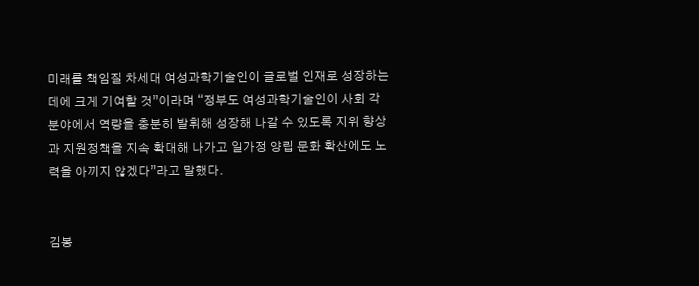미래를 책임질 차세대 여성과학기술인이 글로벌 인재로 성장하는 데에 크게 기여할 것”이라며 “정부도 여성과학기술인이 사회 각 분야에서 역량을 충분히 발휘해 성장해 나갈 수 있도록 지위 향상과 지원정책을 지속 확대해 나가고 일가정 양립 문화 확산에도 노력을 아끼지 않겠다”라고 말했다.


김봉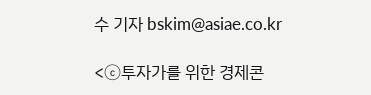수 기자 bskim@asiae.co.kr

<ⓒ투자가를 위한 경제콘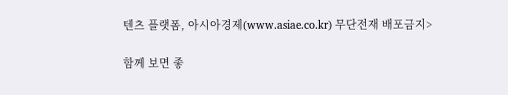텐츠 플랫폼, 아시아경제(www.asiae.co.kr) 무단전재 배포금지>

함께 보면 좋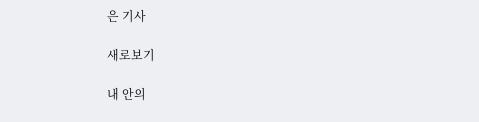은 기사

새로보기

내 안의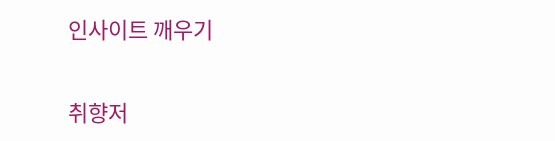인사이트 깨우기

취향저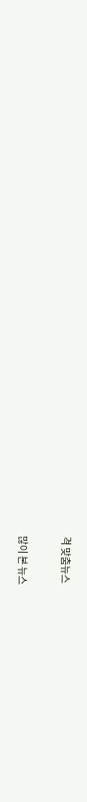격 맞춤뉴스

많이 본 뉴스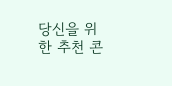당신을 위한 추천 콘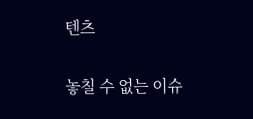텐츠

놓칠 수 없는 이슈